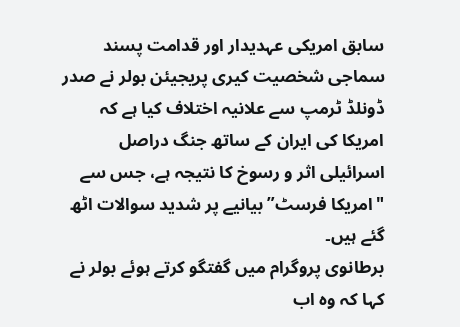سابق امریکی عہدیدار اور قدامت پسند سماجی شخصیت کیری پریجیئن بولر نے صدر ڈونلڈ ٹرمپ سے علانیہ اختلاف کیا ہے کہ امریکا کی ایران کے ساتھ جنگ دراصل اسرائیلی اثر و رسوخ کا نتیجہ ہے، جس سے "امریکا فرسٹ” بیانیے پر شدید سوالات اٹھ گئے ہیں۔
برطانوی پروگرام میں گفتگو کرتے ہوئے بولر نے کہا کہ وہ اب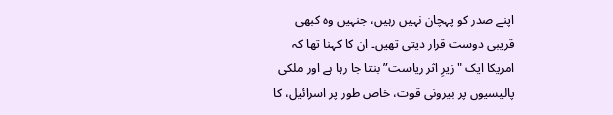اپنے صدر کو پہچان نہیں رہیں، جنہیں وہ کبھی قریبی دوست قرار دیتی تھیں۔ ان کا کہنا تھا کہ امریکا ایک "زیرِ اثر ریاست” بنتا جا رہا ہے اور ملکی پالیسیوں پر بیرونی قوت، خاص طور پر اسرائیل، کا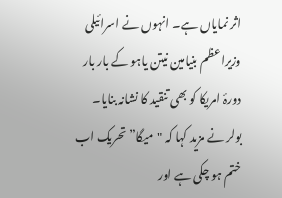اثر نمایاں ہے۔ انہوں نے اسرائیلی وزیراعظم بنیامین نیتن یاہو کے بار بار دورۂ امریکا کو بھی تنقید کا نشانہ بنایا۔
بولر نے مزید کہا کہ "میگا” تحریک اب ختم ہو چکی ہے اور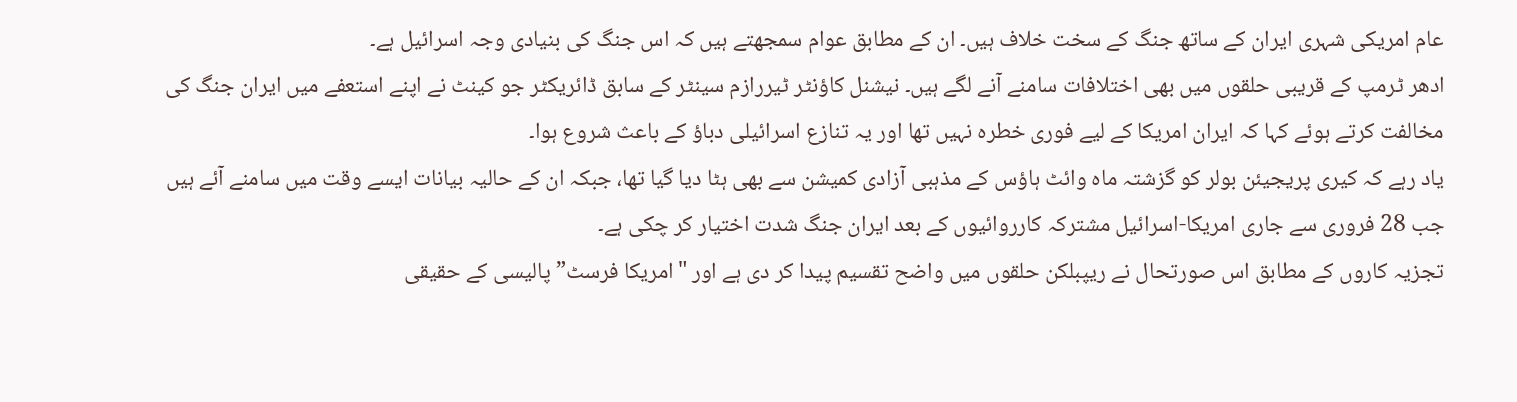عام امریکی شہری ایران کے ساتھ جنگ کے سخت خلاف ہیں۔ ان کے مطابق عوام سمجھتے ہیں کہ اس جنگ کی بنیادی وجہ اسرائیل ہے۔
ادھر ٹرمپ کے قریبی حلقوں میں بھی اختلافات سامنے آنے لگے ہیں۔ نیشنل کاؤنٹر ٹیررازم سینٹر کے سابق ڈائریکٹر جو کینٹ نے اپنے استعفے میں ایران جنگ کی مخالفت کرتے ہوئے کہا کہ ایران امریکا کے لیے فوری خطرہ نہیں تھا اور یہ تنازع اسرائیلی دباؤ کے باعث شروع ہوا۔
یاد رہے کہ کیری پریجیئن بولر کو گزشتہ ماہ وائٹ ہاؤس کے مذہبی آزادی کمیشن سے بھی ہٹا دیا گیا تھا، جبکہ ان کے حالیہ بیانات ایسے وقت میں سامنے آئے ہیں جب 28 فروری سے جاری امریکا-اسرائیل مشترکہ کارروائیوں کے بعد ایران جنگ شدت اختیار کر چکی ہے۔
تجزیہ کاروں کے مطابق اس صورتحال نے ریپبلکن حلقوں میں واضح تقسیم پیدا کر دی ہے اور "امریکا فرسٹ” پالیسی کے حقیقی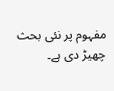مفہوم پر نئی بحث چھیڑ دی ہے۔